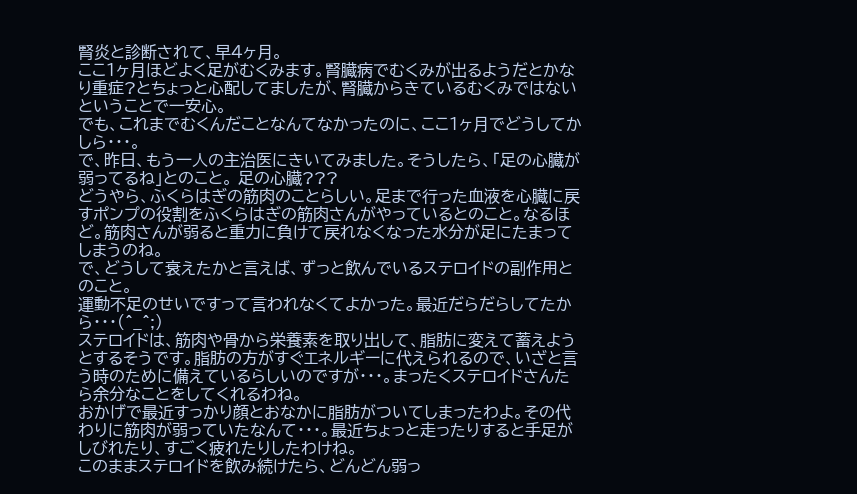腎炎と診断されて、早4ヶ月。
ここ1ヶ月ほどよく足がむくみます。腎臓病でむくみが出るようだとかなり重症?とちょっと心配してましたが、腎臓からきているむくみではないということで一安心。
でも、これまでむくんだことなんてなかったのに、ここ1ヶ月でどうしてかしら・・・。
で、昨日、もう一人の主治医にきいてみました。そうしたら、「足の心臓が弱ってるね」とのこと。 足の心臓???
どうやら、ふくらはぎの筋肉のことらしい。足まで行った血液を心臓に戻すポンプの役割をふくらはぎの筋肉さんがやっているとのこと。なるほど。筋肉さんが弱ると重力に負けて戻れなくなった水分が足にたまってしまうのね。
で、どうして衰えたかと言えば、ずっと飲んでいるステロイドの副作用とのこと。
運動不足のせいですって言われなくてよかった。最近だらだらしてたから・・・(^_^;)
ステロイドは、筋肉や骨から栄養素を取り出して、脂肪に変えて蓄えようとするそうです。脂肪の方がすぐエネルギーに代えられるので、いざと言う時のために備えているらしいのですが・・・。まったくステロイドさんたら余分なことをしてくれるわね。
おかげで最近すっかり顔とおなかに脂肪がついてしまったわよ。その代わりに筋肉が弱っていたなんて・・・。最近ちょっと走ったりすると手足がしびれたり、すごく疲れたりしたわけね。
このままステロイドを飲み続けたら、どんどん弱っ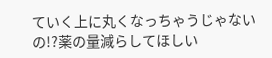ていく上に丸くなっちゃうじゃないの!?薬の量減らしてほしい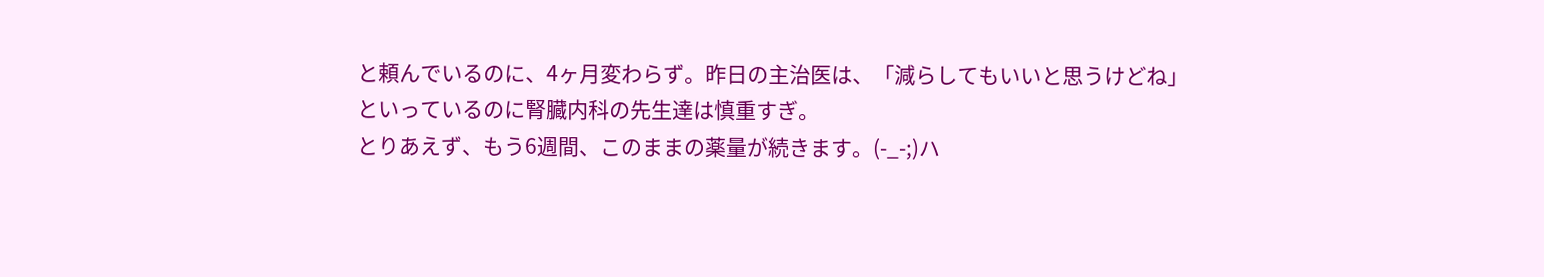と頼んでいるのに、4ヶ月変わらず。昨日の主治医は、「減らしてもいいと思うけどね」といっているのに腎臓内科の先生達は慎重すぎ。
とりあえず、もう6週間、このままの薬量が続きます。(-_-;)ハ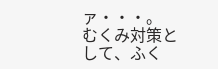ァ・・・。
むくみ対策として、ふく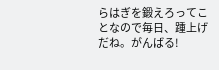らはぎを鍛えろってことなので毎日、踵上げだね。がんばる!